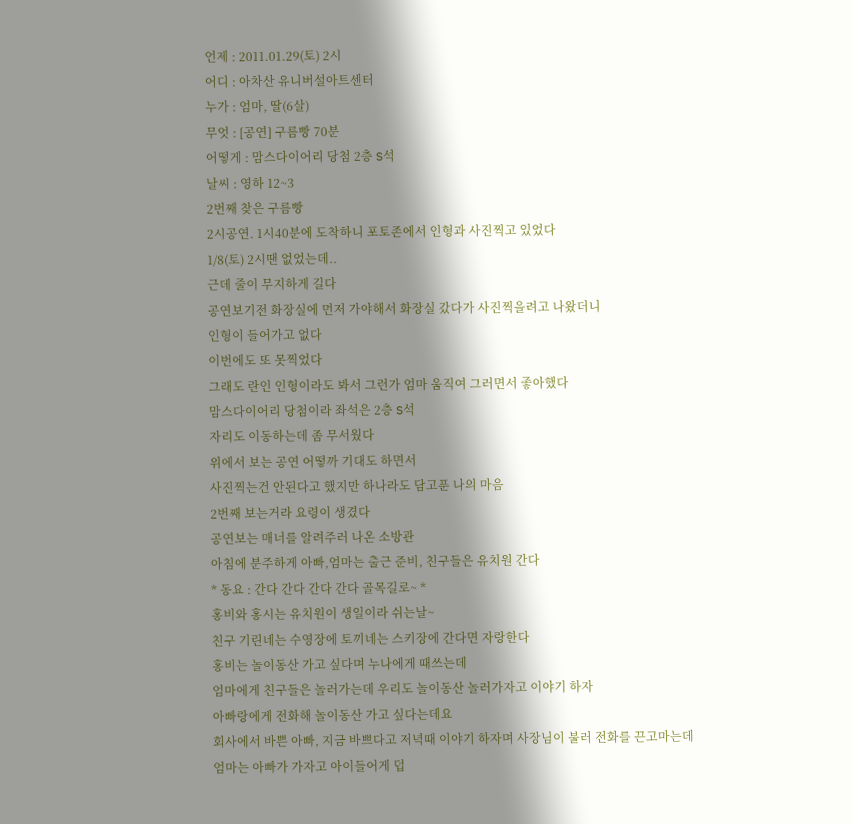언제 : 2011.01.29(토) 2시
어디 : 아차산 유니버설아트센터
누가 : 엄마, 딸(6살)
무엇 : [공연] 구름빵 70분
어떻게 : 맘스다이어리 당첨 2층 S석
날씨 : 영하 12~3
2번째 찾은 구름빵
2시공연. 1시40분에 도착하니 포토존에서 인형과 사진찍고 있었다
1/8(토) 2시땐 없었는데..
근데 줄이 무지하게 길다
공연보기전 화장실에 먼저 가야해서 화장실 갔다가 사진찍을려고 나왔더니
인형이 들어가고 없다
이번에도 또 못찍었다
그래도 란인 인형이라도 봐서 그런가 엄마 움직여 그러면서 좋아했다
맘스다이어리 당첨이라 좌석은 2층 S석
자리도 이동하는데 좀 무서웠다
위에서 보는 공연 어떻까 기대도 하면서
사진찍는건 안된다고 했지만 하나라도 담고푼 나의 마음
2번째 보는거라 요령이 생겼다
공연보는 매너를 알려주러 나온 소방관
아침에 분주하게 아빠,엄마는 출근 준비, 친구들은 유치원 간다
* 동요 : 간다 간다 간다 간다 골목길로~ *
홍비와 홍시는 유치원이 생일이라 쉬는날~
친구 기린네는 수영장에 토끼네는 스키장에 간다면 자랑한다
홍비는 놀이동산 가고 싶다며 누나에게 때쓰는데
엄마에게 친구들은 놀러가는데 우리도 놀이동산 놀러가자고 이야기 하자
아빠랑에게 전화해 놀이동산 가고 싶다는데요
회사에서 바쁜 아빠, 지금 바쁘다고 저녁때 이야기 하자며 사장님이 불러 전화를 끈고마는데
엄마는 아빠가 가자고 아이들어게 덥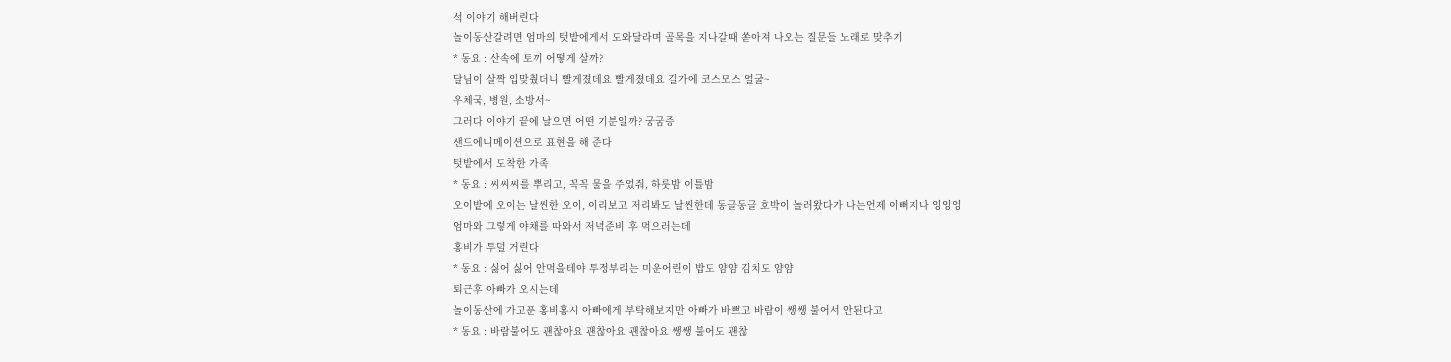석 이야기 해버린다
놀이동산갈려면 엄마의 텃밭에게서 도와달라며 골목을 지나갈때 쏟아져 나오는 질문들 노래로 맞추기
* 동요 : 산속에 토끼 어떻게 살까?
달님이 살짝 입맞췄더니 빨게졌데요 빨게졌데요 길가에 코스모스 얼굴~
우체국, 병원, 소방서~
그러다 이야기 끝에 날으면 어떤 기분일까? 궁굼증
샌드에니메이션으로 표현을 해 준다
텃밭에서 도착한 가족
* 동요 : 씨씨씨를 뿌리고, 꼭꼭 물을 주었줘, 하룻밤 이틀밤
오이밭에 오이는 날씬한 오이, 이리보고 저리봐도 날씬한데 동글동글 호박이 놀러왔다가 나는언제 이뻐지나 잉잉잉
엄마와 그렇게 야채를 따와서 저녁준비 후 먹으러는데
홍비가 투덜 거린다
* 동요 : 싫어 싫어 안먹을테야 투정부리는 미운어린이 밥도 얌얌 김치도 얌얌
퇴근후 아빠가 오시는데
놀이동산에 가고푼 홍비홍시 아빠에게 부탁해보지만 아빠가 바쁘고 바람이 쌩쌩 불어서 안된다고
* 동요 : 바람불어도 괜찮아요 괜찮아요 괜찮아요 쌩쌩 불어도 괜찮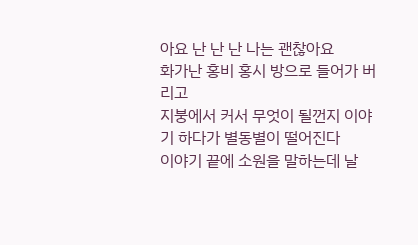아요 난 난 난 나는 괜찮아요
화가난 홍비 홍시 방으로 들어가 버리고
지붕에서 커서 무엇이 될껀지 이야기 하다가 별동별이 떨어진다
이야기 끝에 소원을 말하는데 날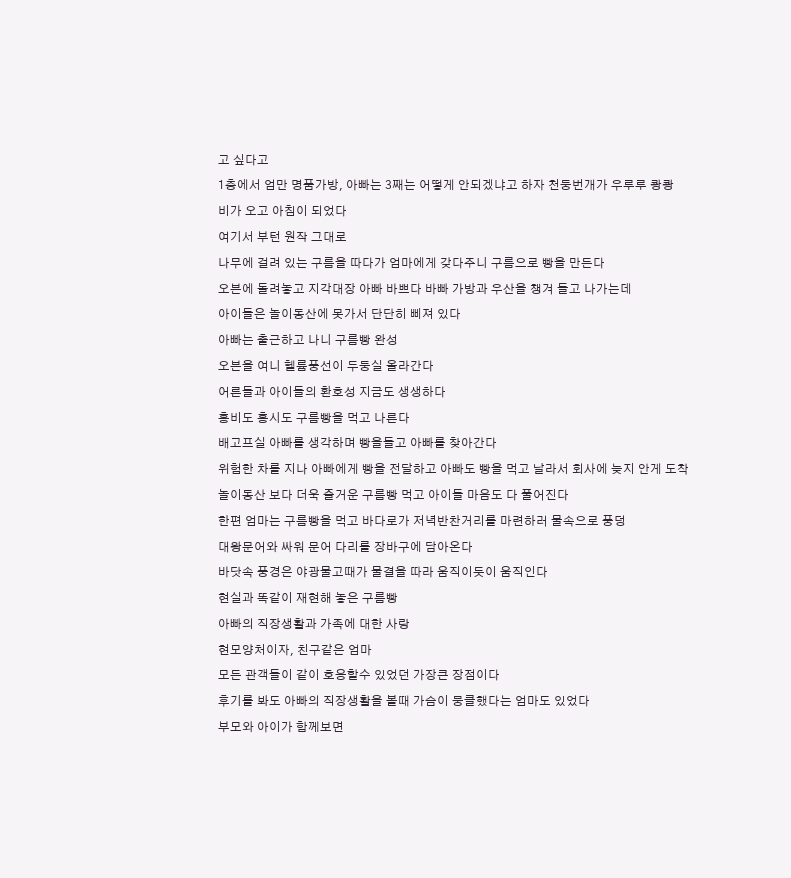고 싶다고
1층에서 엄만 명품가방, 아빠는 3째는 어떻게 안되겠냐고 하자 천둥번개가 우루루 쾅쾅
비가 오고 아침이 되었다
여기서 부턴 원작 그대로
나무에 걸려 있는 구름을 따다가 엄마에게 갖다주니 구름으로 빵을 만든다
오븐에 돌려놓고 지각대장 아빠 바쁘다 바빠 가방과 우산을 챙겨 들고 나가는데
아이들은 놀이동산에 못가서 단단히 삐져 있다
아빠는 출근하고 나니 구름빵 완성
오븐을 여니 헬륨풍선이 두둥실 올라간다
어른들과 아이들의 환호성 지금도 생생하다
홍비도 홍시도 구름빵을 먹고 나른다
배고프실 아빠를 생각하며 빵을들고 아빠를 찾아간다
위험한 차를 지나 아빠에게 빵을 전달하고 아빠도 빵을 먹고 날라서 회사에 늦지 안게 도착
놀이동산 보다 더욱 즐거운 구름빵 먹고 아이들 마음도 다 풀어진다
한편 엄마는 구름빵을 먹고 바다로가 저녁반찬거리를 마련하러 물속으로 풍덩
대왕문어와 싸워 문어 다리를 장바구에 담아온다
바닷속 풍경은 야광물고때가 물결을 따라 움직이듯이 움직인다
현실과 똑같이 재현해 놓은 구름빵
아빠의 직장생활과 가족에 대한 사랑
현모양처이자, 친구같은 엄마
모든 관객들이 같이 호응할수 있었던 가장큰 장점이다
후기를 봐도 아빠의 직장생활을 볼때 가슴이 뭉클했다는 엄마도 있었다
부모와 아이가 함께보면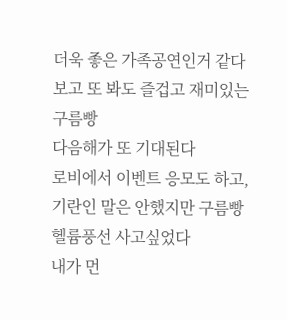더욱 좋은 가족공연인거 같다
보고 또 봐도 즐겁고 재미있는 구름빵
다음해가 또 기대된다
로비에서 이벤트 응모도 하고,
기란인 말은 안했지만 구름빵 헬륨풍선 사고싶었다
내가 먼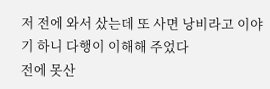저 전에 와서 샀는데 또 사면 낭비라고 이야기 하니 다행이 이해해 주었다
전에 못산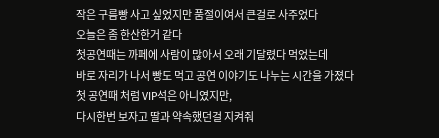작은 구름빵 사고 싶었지만 품절이여서 큰걸로 사주었다
오늘은 좀 한산한거 같다
첫공연때는 까페에 사람이 많아서 오래 기달렸다 먹었는데
바로 자리가 나서 빵도 먹고 공연 이야기도 나누는 시간을 가졌다
첫 공연때 처럼 VIP석은 아니였지만,
다시한번 보자고 딸과 약속했던걸 지켜줘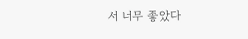서 너무 좋았다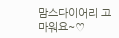맘스다이어리 고마워요~♡